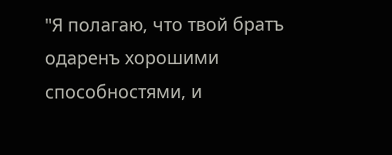"Я полагаю, что твой братъ одаренъ хорошими способностями, и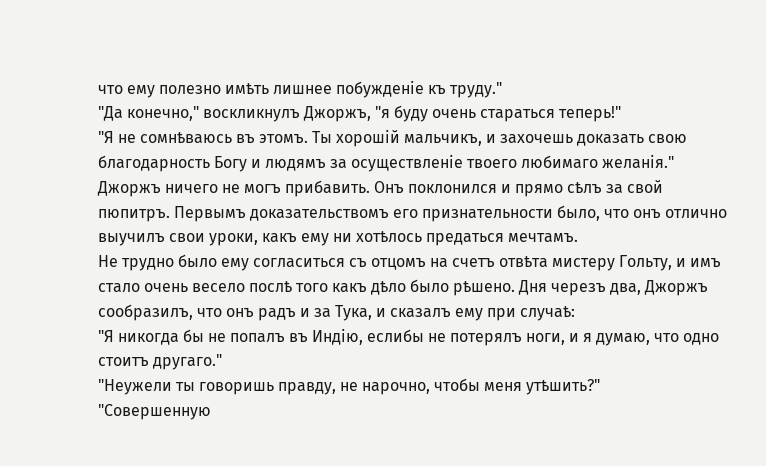что ему полезно имѣть лишнее побужденіе къ труду."
"Да конечно," воскликнулъ Джоржъ, "я буду очень стараться теперь!"
"Я не сомнѣваюсь въ этомъ. Ты хорошій мальчикъ, и захочешь доказать свою благодарность Богу и людямъ за осуществленіе твоего любимаго желанія."
Джоржъ ничего не могъ прибавить. Онъ поклонился и прямо сѣлъ за свой пюпитръ. Первымъ доказательствомъ его признательности было, что онъ отлично выучилъ свои уроки, какъ ему ни хотѣлось предаться мечтамъ.
Не трудно было ему согласиться съ отцомъ на счетъ отвѣта мистеру Гольту, и имъ стало очень весело послѣ того какъ дѣло было рѣшено. Дня черезъ два, Джоржъ сообразилъ, что онъ радъ и за Тука, и сказалъ ему при случаѣ:
"Я никогда бы не попалъ въ Индію, еслибы не потерялъ ноги, и я думаю, что одно стоитъ другаго."
"Неужели ты говоришь правду, не нарочно, чтобы меня утѣшить?"
"Совершенную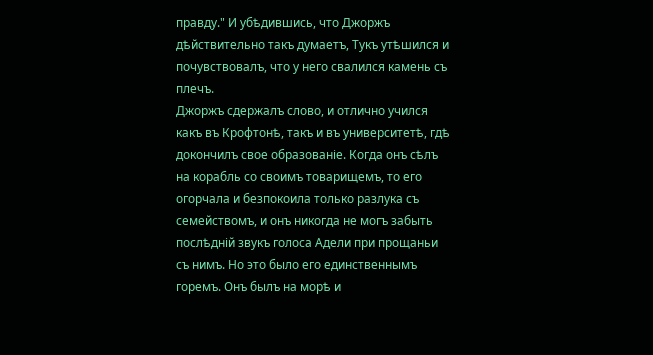правду." И убѣдившись, что Джоржъ дѣйствительно такъ думаетъ, Тукъ утѣшился и почувствовалъ, что у него свалился камень съ плечъ.
Джоржъ сдержалъ слово, и отлично учился какъ въ Крофтонѣ, такъ и въ университетѣ, гдѣ докончилъ свое образованіе. Когда онъ сѣлъ на корабль со своимъ товарищемъ, то его огорчала и безпокоила только разлука съ семействомъ, и онъ никогда не могъ забыть послѣдній звукъ голоса Адели при прощаньи съ нимъ. Но это было его единственнымъ горемъ. Онъ былъ на морѣ и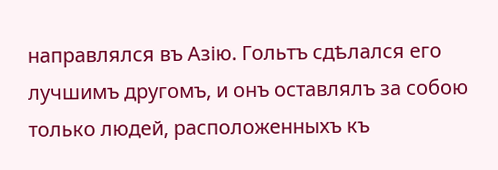направлялся въ Азію. Гольтъ сдѣлался его лучшимъ другомъ, и онъ оставлялъ за собою только людей, расположенныхъ къ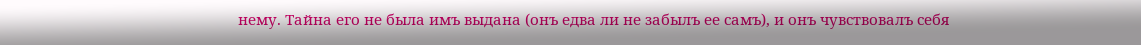нему. Тайна его не была имъ выдана (онъ едва ли не забылъ ее самъ), и онъ чувствовалъ себя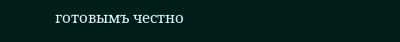готовымъ честно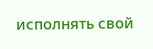исполнять свой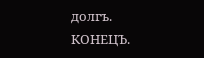долгъ.
КОНЕЦЪ.